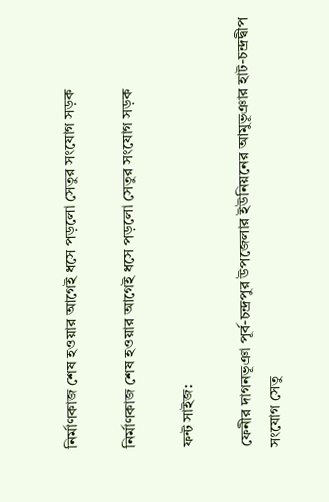নির্মাণকাজ শেষ হওয়ার আগেই ধসে পড়লো সেতুর সংযোগ সড়ক

নির্মাণকাজ শেষ হওয়ার আগেই ধসে পড়লো সেতুর সংযোগ সড়ক

ফন্ট সাইজ:

ফেনীর দাগনভূঞা পূর্ব-চন্দ্রপুর উপজেলার ইউনিয়নের আমুভূঞার হাট-চন্দ্রদ্বীপ সংযোগ সেতু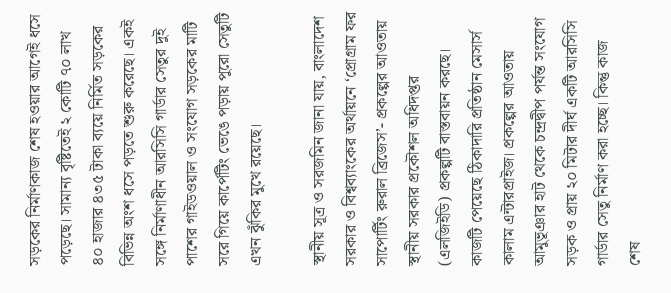সড়কের নির্মাণকাজ শেষ হওয়ার আগেই ধসে পড়েছে। সামান্য বৃষ্টিতেই ২ কোটি ৭০ লাখ ৪০ হাজার ৪৩৫ টাকা ব্যয়ে নির্মিত সড়কের বিভিন্ন অংশ ধসে পড়তে শুরু করেছে। একই সঙ্গে নির্মাণাধীন আরসিসি গার্ডার সেতুর দুই পাশের গাইডওয়াল ও সংযোগ সড়কের মাটি সরে গিয়ে কার্পেটিং ভেঙে পড়ায় পুরো সেতুটি এখন ঝুঁকির মুখে রয়েছে।

স্থানীয় সূত্র ও সরজমিন জানা যায়, বাংলাদেশ সরকার ও বিশ্বব্যাংকের অর্থায়নে ‘প্রোগ্রাম ফর সাপোর্টিং রুরাল ব্রিজেস’- প্রকল্পের আওতায় স্থানীয় সরকার প্রকৌশল অধিদপ্তর (এলজিইডি) প্রকল্পটি বাস্তবায়ন করছে। কাজটি পেয়েছে ঠিকাদারি প্রতিষ্ঠান মেসার্স কালাম এন্টারপ্রাইজ। প্রকল্পের আওতায় আমুভূঞার হাট থেকে চন্দ্রদ্বীপ পর্যন্ত সংযোগ সড়ক ও প্রায় ২০ মিটার দীর্ঘ একটি আরসিসি গার্ডার সেতু নির্মাণ করা হচ্ছে। কিন্তু কাজ শেষ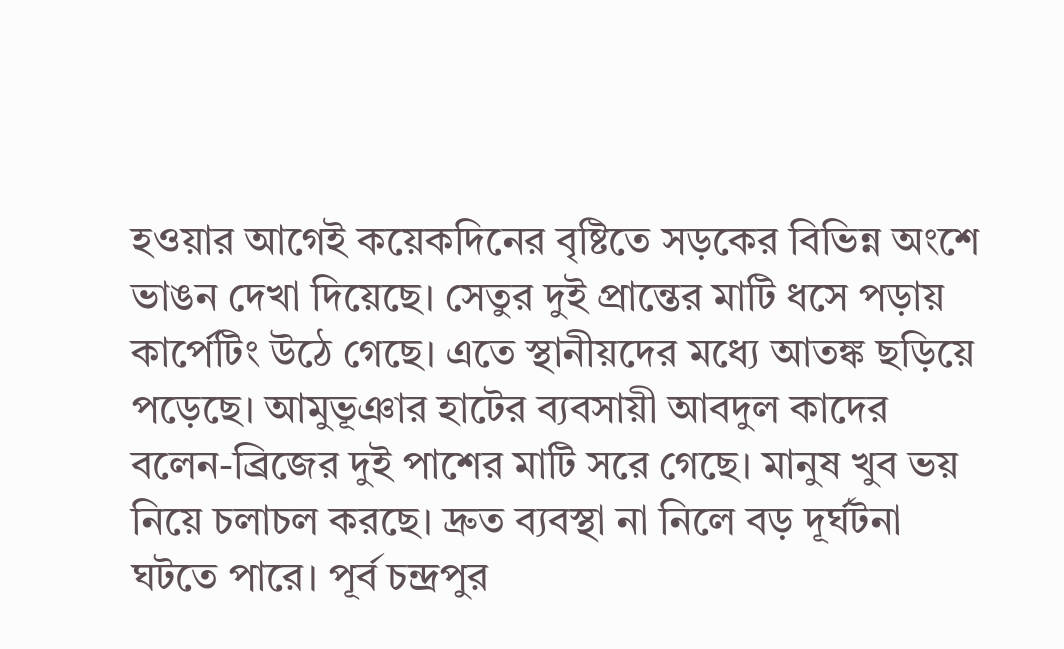হওয়ার আগেই কয়েকদিনের বৃষ্টিতে সড়কের বিভিন্ন অংশে ভাঙন দেখা দিয়েছে। সেতুর দুই প্রান্তের মাটি ধসে পড়ায় কার্পেটিং উঠে গেছে। এতে স্থানীয়দের মধ্যে আতঙ্ক ছড়িয়ে পড়েছে। আমুভূঞার হাটের ব্যবসায়ী আবদুল কাদের বলেন-ব্রিজের দুই পাশের মাটি সরে গেছে। মানুষ খুব ভয় নিয়ে চলাচল করছে। দ্রুত ব্যবস্থা না নিলে বড় দূর্ঘটনা ঘটতে পারে। পূর্ব চন্দ্রপুর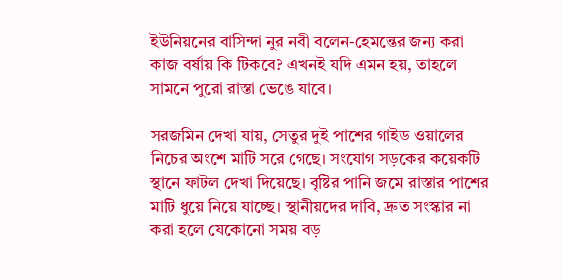ইউনিয়নের বাসিন্দা নুর নবী বলেন-হেমন্তের জন্য করা কাজ বর্ষায় কি টিকবে? এখনই যদি এমন হয়, তাহলে সামনে পুরো রাস্তা ভেঙে যাবে।

সরজমিন দেখা যায়, সেতুর দুই পাশের গাইড ওয়ালের নিচের অংশে মাটি সরে গেছে। সংযোগ সড়কের কয়েকটি স্থানে ফাটল দেখা দিয়েছে। বৃষ্টির পানি জমে রাস্তার পাশের মাটি ধুয়ে নিয়ে যাচ্ছে। স্থানীয়দের দাবি, দ্রুত সংস্কার না করা হলে যেকোনো সময় বড়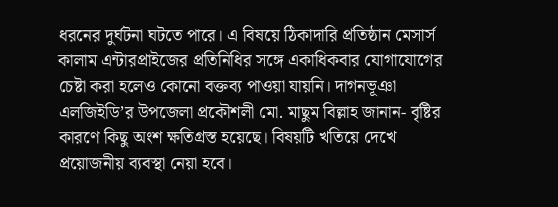ধরনের দুর্ঘটনা ঘটতে পারে। এ বিষয়ে ঠিকাদারি প্রতিষ্ঠান মেসার্স কালাম এন্টারপ্রাইজের প্রতিনিধির সঙ্গে একাধিকবার যোগাযোগের চেষ্টা করা হলেও কোনো বক্তব্য পাওয়া যায়নি। দাগনভূঞা এলজিইডি’র উপজেলা প্রকৌশলী মো. মাছুম বিল্লাহ জানান- বৃষ্টির কারণে কিছু অংশ ক্ষতিগ্রস্ত হয়েছে। বিষয়টি খতিয়ে দেখে প্রয়োজনীয় ব্যবস্থা নেয়া হবে।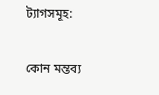ট্যাগসমূহ:

কোন মন্তব্য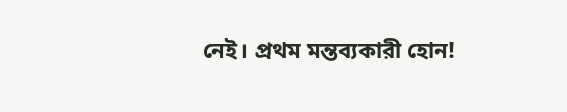নেই। প্রথম মন্তব্যকারী হোন!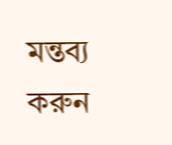মন্তব্য করুন